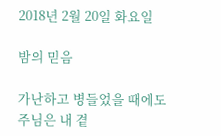2018년 2월 20일 화요일

밤의 믿음

가난하고 병들었을 때에도
주님은 내 곁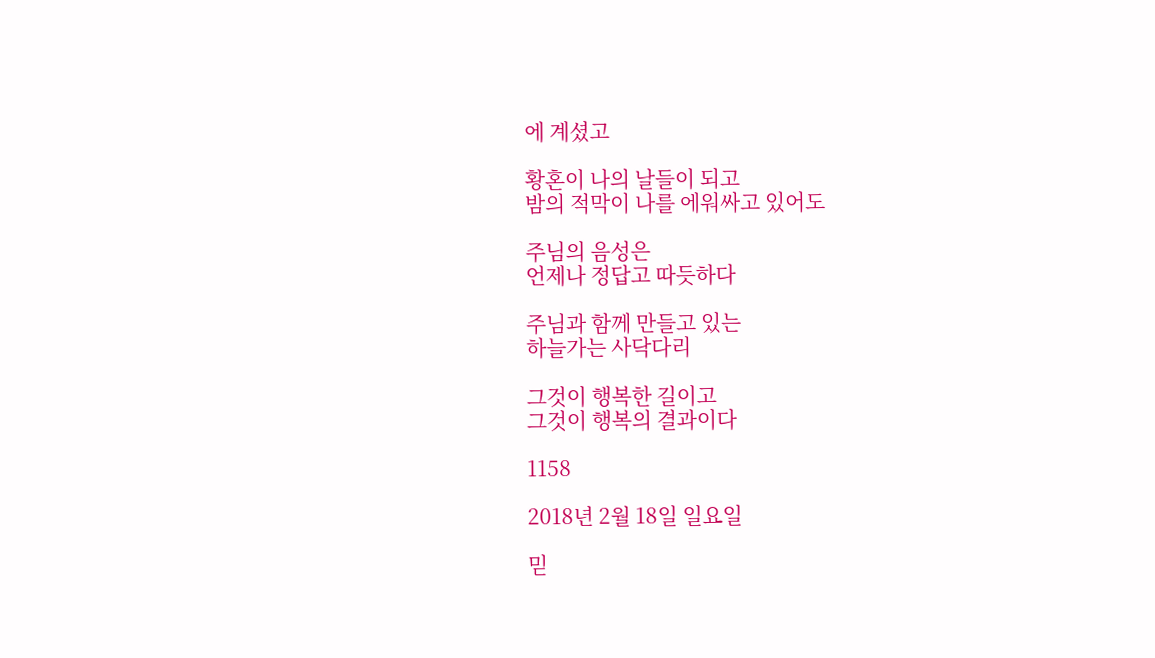에 계셨고

황혼이 나의 날들이 되고
밤의 적막이 나를 에워싸고 있어도

주님의 음성은
언제나 정답고 따듯하다

주님과 함께 만들고 있는
하늘가는 사닥다리

그것이 행복한 길이고
그것이 행복의 결과이다

1158

2018년 2월 18일 일요일

믿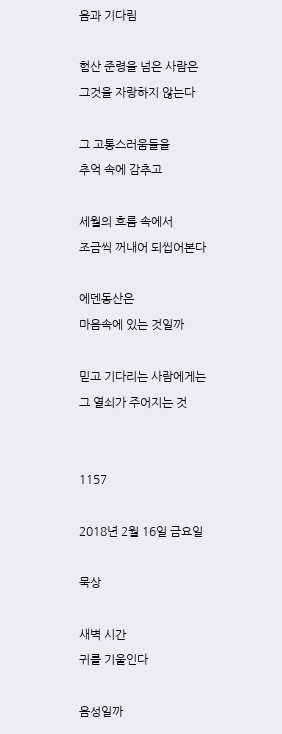음과 기다림

험산 준령을 넘은 사람은
그것을 자랑하지 않는다

그 고통스러움들을
추억 속에 감추고

세월의 흐름 속에서
조금씩 꺼내어 되씹어본다

에덴동산은
마음속에 있는 것일까

믿고 기다리는 사람에게는
그 열쇠가 주어지는 것


1157

2018년 2월 16일 금요일

묵상

새벽 시간
귀를 기울인다

음성일까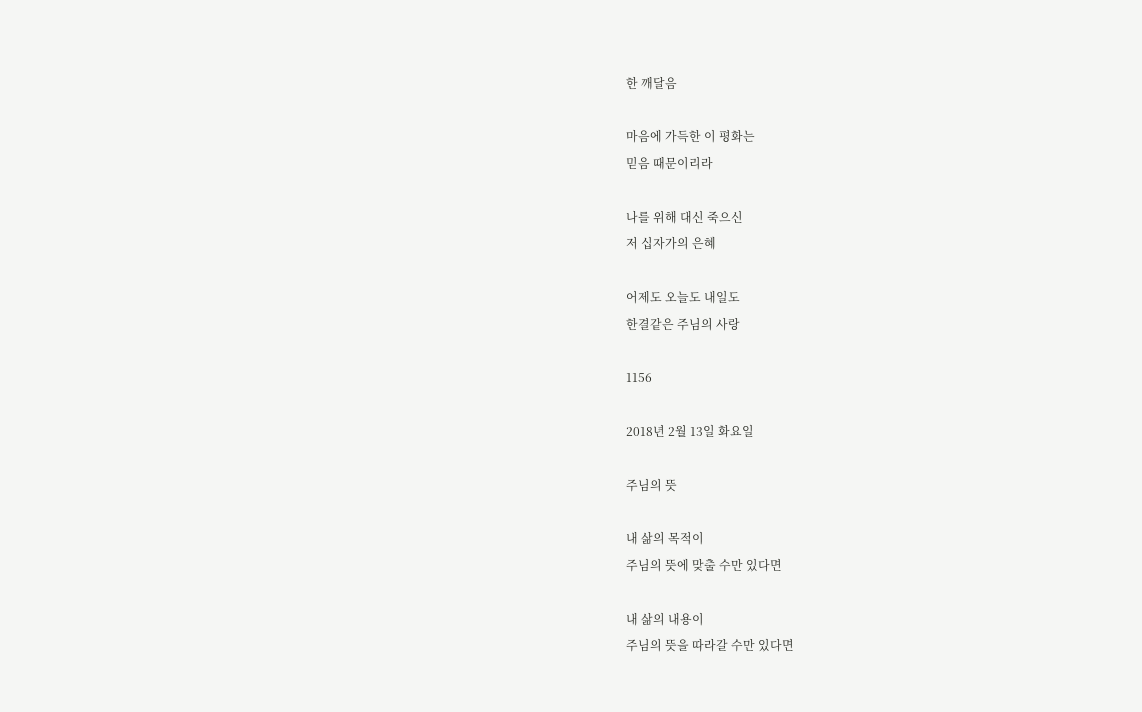한 깨달음

마음에 가득한 이 평화는
믿음 때문이리라

나를 위해 대신 죽으신
저 십자가의 은혜

어제도 오늘도 내일도
한결같은 주님의 사랑

1156

2018년 2월 13일 화요일

주님의 뜻

내 삶의 목적이
주님의 뜻에 맞출 수만 있다면

내 삶의 내용이
주님의 뜻을 따라갈 수만 있다면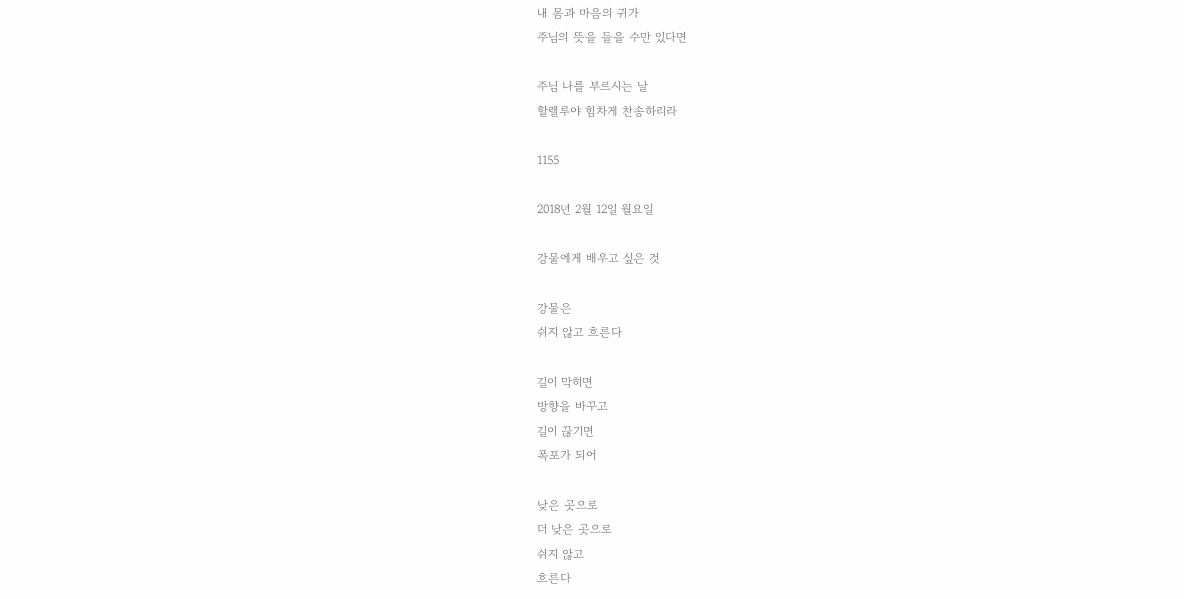내 몸과 마음의 귀가
주님의 뜻을 들을 수만 있다면

주님 나를 부르시는 날
할렐루야 힘차게 찬송하리라

1155

2018년 2월 12일 월요일

강물에게 배우고 싶은 것

강물은
쉬지 않고 흐른다

길이 막히면
방향을 바꾸고
길이 끊기면
폭포가 되어

낮은 곳으로
더 낮은 곳으로
쉬지 않고
흐른다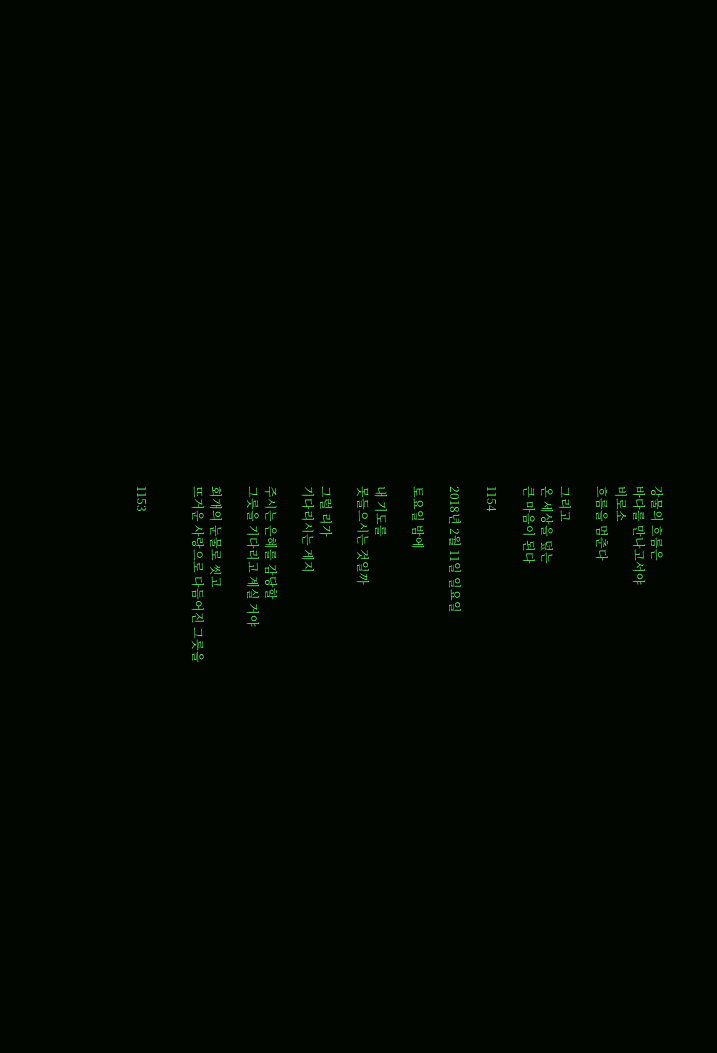강물의 흐름은
바다를 만나고서야
비로소
흐름을 멈춘다

그리고
온 세상을 덮는
큰 마음이 된다

1154

2018년 2월 11일 일요일

토요일 밤에

내 기도를
못들으시는 것일까

그럴 리가
기다리시는 게지

주시는 은혜를 감당할
그릇을 기다리고 계실 거야

회개의 눈물로 씻고
뜨거운 사랑으로 다듬어진 그릇을


1153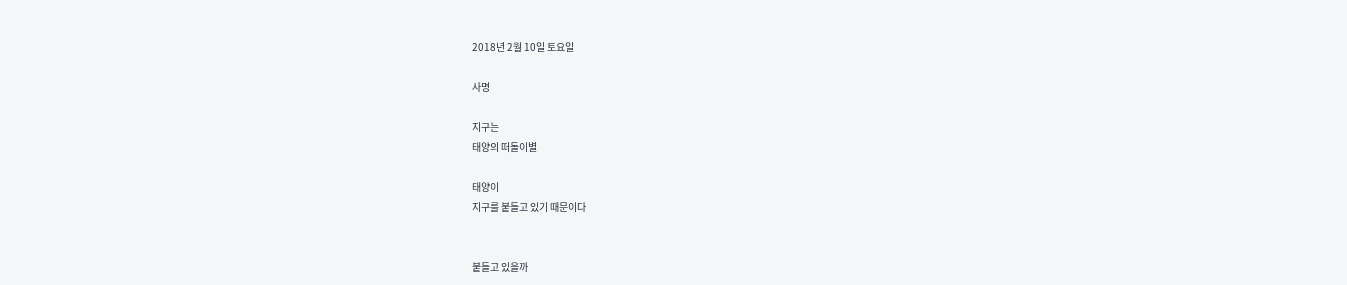2018년 2월 10일 토요일

사명

지구는
태양의 떠돌이별

태양이
지구를 붙들고 있기 때문이다


붙들고 있을까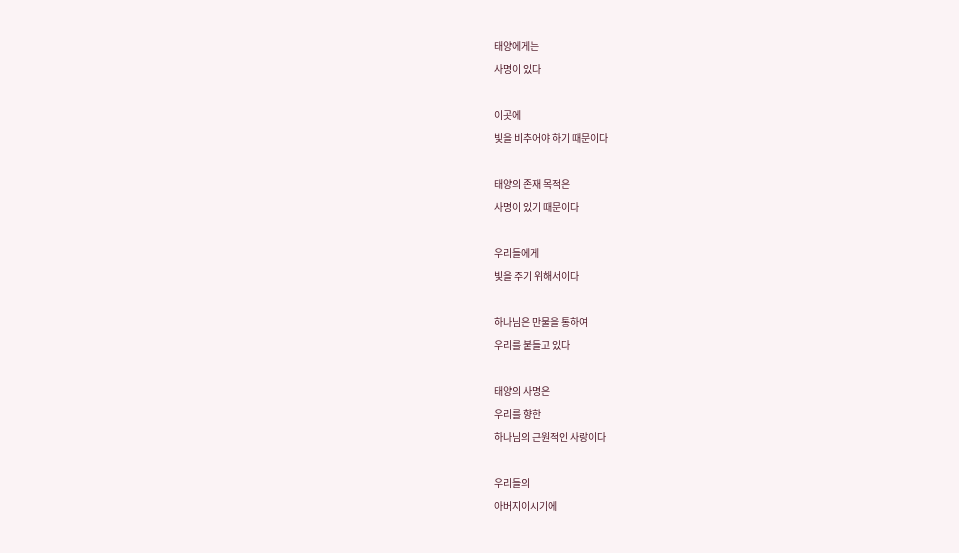태양에게는
사명이 있다

이곳에
빛을 비추어야 하기 때문이다

태양의 존재 목적은
사명이 있기 때문이다

우리들에게
빛을 주기 위해서이다

하나님은 만물을 통하여
우리를 붙들고 있다

태양의 사명은
우리를 향한
하나님의 근원적인 사랑이다

우리들의
아버지이시기에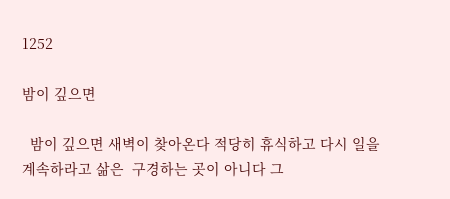1252

밤이 깊으면

  밤이 깊으면 새벽이 찾아온다 적당히 휴식하고 다시 일을 계속하라고 삶은  구경하는 곳이 아니다 그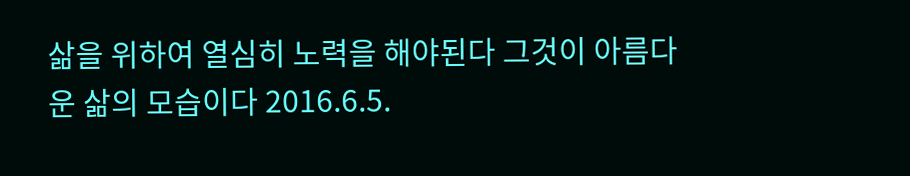삶을 위하여 열심히 노력을 해야된다 그것이 아름다운 삶의 모습이다 2016.6.5.